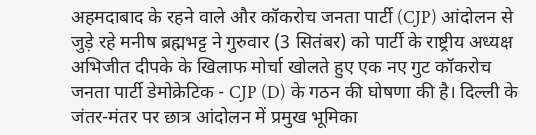अहमदाबाद के रहने वाले और कॉकरोच जनता पार्टी (CJP) आंदोलन से जुड़े रहे मनीष ब्रह्मभट्ट ने गुरुवार (3 सितंबर) को पार्टी के राष्ट्रीय अध्यक्ष अभिजीत दीपके के खिलाफ मोर्चा खोलते हुए एक नए गुट कॉकरोच जनता पार्टी डेमोक्रेटिक - CJP (D) के गठन की घोषणा की है। दिल्ली के जंतर-मंतर पर छात्र आंदोलन में प्रमुख भूमिका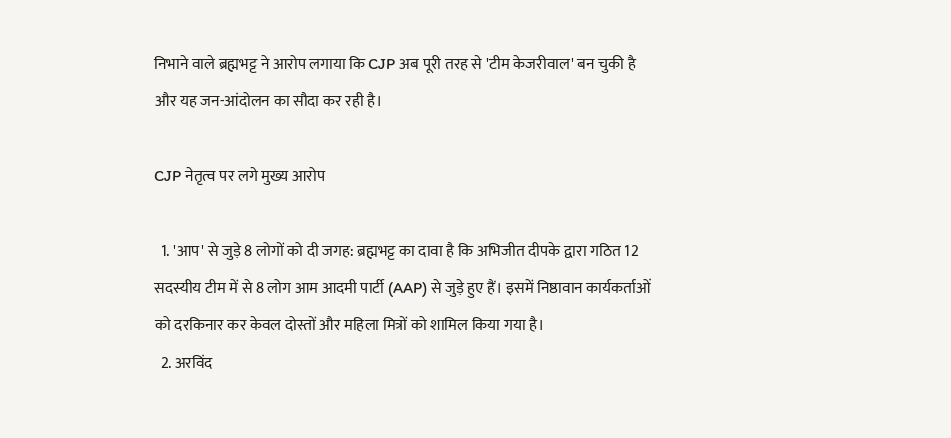निभाने वाले ब्रह्मभट्ट ने आरोप लगाया कि CJP अब पूरी तरह से 'टीम केजरीवाल' बन चुकी है और यह जन-आंदोलन का सौदा कर रही है।

CJP नेतृत्व पर लगे मुख्य आरोप

  1. 'आप' से जुड़े 8 लोगों को दी जगह: ब्रह्मभट्ट का दावा है कि अभिजीत दीपके द्वारा गठित 12 सदस्यीय टीम में से 8 लोग आम आदमी पार्टी (AAP) से जुड़े हुए हैं। इसमें निष्ठावान कार्यकर्ताओं को दरकिनार कर केवल दोस्तों और महिला मित्रों को शामिल किया गया है।
  2. अरविंद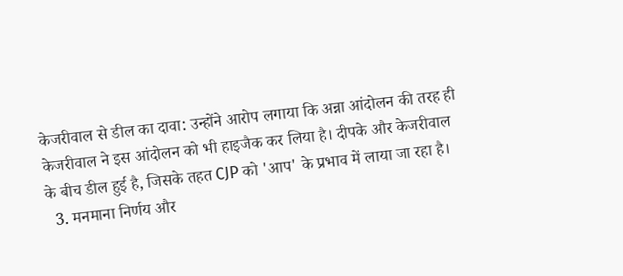केजरीवाल से डील का दावा: उन्होंने आरोप लगाया कि अन्ना आंदोलन की तरह ही केजरीवाल ने इस आंदोलन को भी हाइजैक कर लिया है। दीपके और केजरीवाल के बीच डील हुई है, जिसके तहत CJP को 'आप' के प्रभाव में लाया जा रहा है।
  3. मनमाना निर्णय और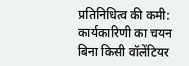प्रतिनिधित्व की कमी: कार्यकारिणी का चयन बिना किसी वॉलेंटियर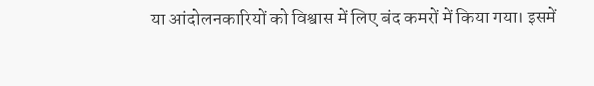या आंदोलनकारियों को विश्वास में लिए बंद कमरों में किया गया। इसमें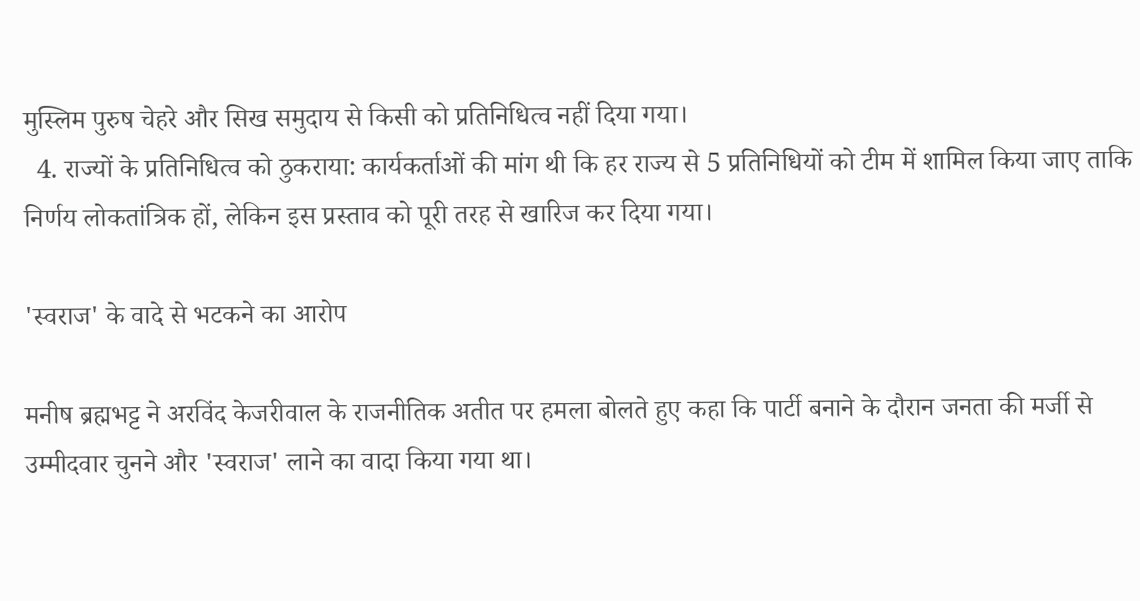मुस्लिम पुरुष चेहरे और सिख समुदाय से किसी को प्रतिनिधित्व नहीं दिया गया।
  4. राज्यों के प्रतिनिधित्व को ठुकराया: कार्यकर्ताओं की मांग थी कि हर राज्य से 5 प्रतिनिधियों को टीम में शामिल किया जाए ताकि निर्णय लोकतांत्रिक हों, लेकिन इस प्रस्ताव को पूरी तरह से खारिज कर दिया गया।

'स्वराज' के वादे से भटकने का आरोप

मनीष ब्रह्मभट्ट ने अरविंद केजरीवाल के राजनीतिक अतीत पर हमला बोलते हुए कहा कि पार्टी बनाने के दौरान जनता की मर्जी से उम्मीदवार चुनने और 'स्वराज' लाने का वादा किया गया था।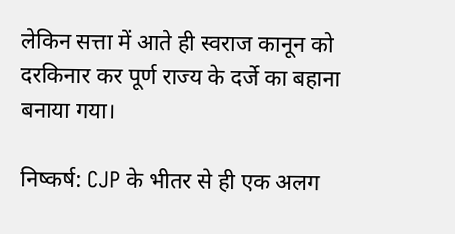लेकिन सत्ता में आते ही स्वराज कानून को दरकिनार कर पूर्ण राज्य के दर्जे का बहाना बनाया गया।

निष्कर्ष: CJP के भीतर से ही एक अलग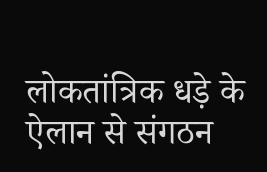लोकतांत्रिक धड़े के ऐलान से संगठन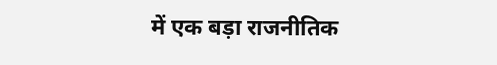में एक बड़ा राजनीतिक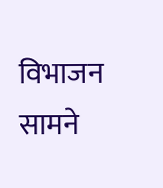विभाजन सामने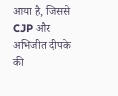आया है, जिससे CJP और अभिजीत दीपके की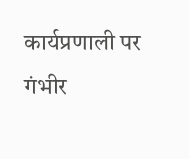कार्यप्रणाली पर गंभीर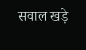सवाल खड़े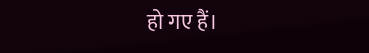हो गए हैं।